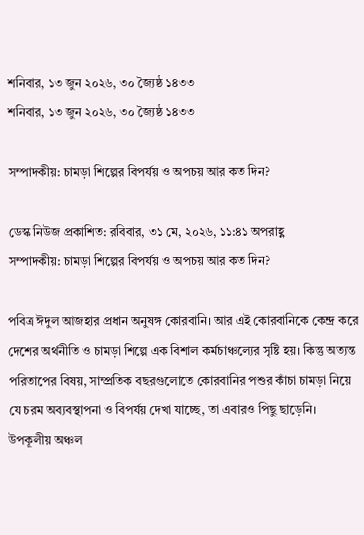শনিবার, ১৩ জুন ২০২৬, ৩০ জ্যৈষ্ঠ ১৪৩৩
শনিবার, ১৩ জুন ২০২৬, ৩০ জ্যৈষ্ঠ ১৪৩৩

সম্পাদকীয়: চামড়া শিল্পের বিপর্যয় ও অপচয় আর কত দিন?

ডেস্ক নিউজ প্রকাশিত: রবিবার, ৩১ মে, ২০২৬, ১১:৪১ অপরাহ্ণ
সম্পাদকীয়: চামড়া শিল্পের বিপর্যয় ও অপচয় আর কত দিন?

পবিত্র ঈদুল আজহার প্রধান অনুষঙ্গ কোরবানি। আর এই কোরবানিকে কেন্দ্র করে দেশের অর্থনীতি ও চামড়া শিল্পে এক বিশাল কর্মচাঞ্চল্যের সৃষ্টি হয়। কিন্তু অত্যন্ত পরিতাপের বিষয়, সাম্প্রতিক বছরগুলোতে কোরবানির পশুর কাঁচা চামড়া নিয়ে যে চরম অব্যবস্থাপনা ও বিপর্যয় দেখা যাচ্ছে, তা এবারও পিছু ছাড়েনি। উপকূলীয় অঞ্চল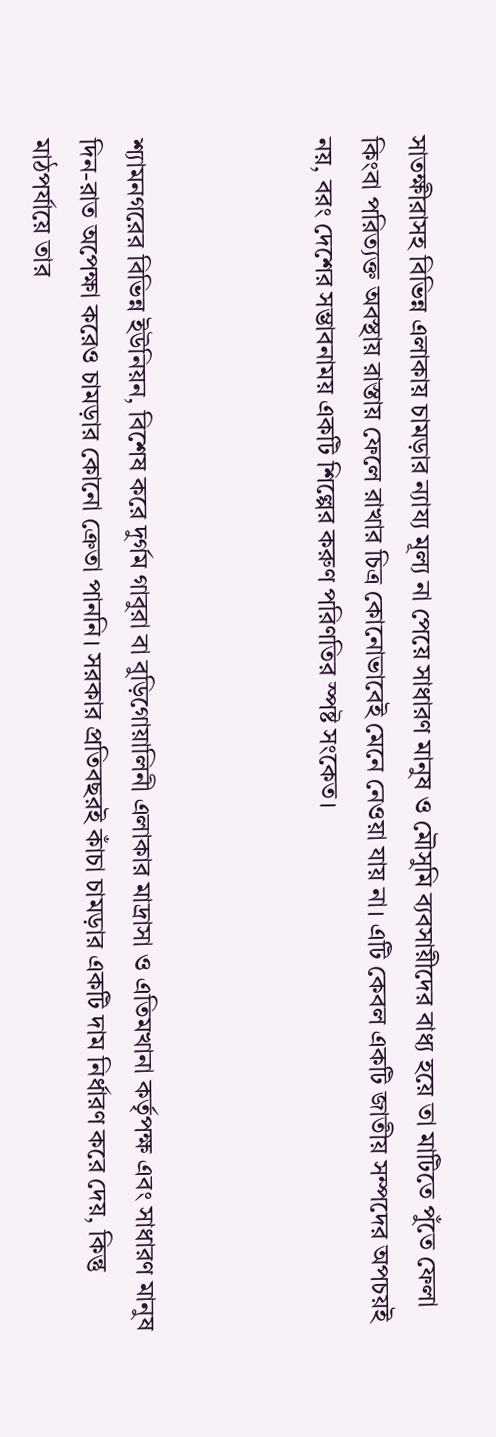সাতক্ষীরাসহ বিভিন্ন এলাকায় চামড়ার ন্যায্য মূল্য না পেয়ে সাধারণ মানুষ ও মৌসুমি ব্যবসায়ীদের বাধ্য হয়ে তা মাটিতে পুঁতে ফেলা কিংবা পরিত্যক্ত অবস্থায় রাস্তায় ফেলে রাখার চিত্র কোনোভাবেই মেনে নেওয়া যায় না। এটি কেবল একটি জাতীয় সম্পদের অপচয়ই নয়, বরং দেশের সম্ভাবনাময় একটি শিল্পের করুণ পরিণতির স্পষ্ট সংকেত।



শ্যামনগরের বিভিন্ন ইউনিয়ন, বিশেষ করে দুর্গম গাবুরা বা বুড়িগোয়ালিনী এলাকার মাদ্রাসা ও এতিমখানা কর্তৃপক্ষ এবং সাধারণ মানুষ দিন-রাত অপেক্ষা করেও চামড়ার কোনো ক্রেতা পাননি। সরকার প্রতিবছরই কাঁচা চামড়ার একটি দাম নির্ধারণ করে দেয়, কিন্তু মাঠপর্যায়ে তার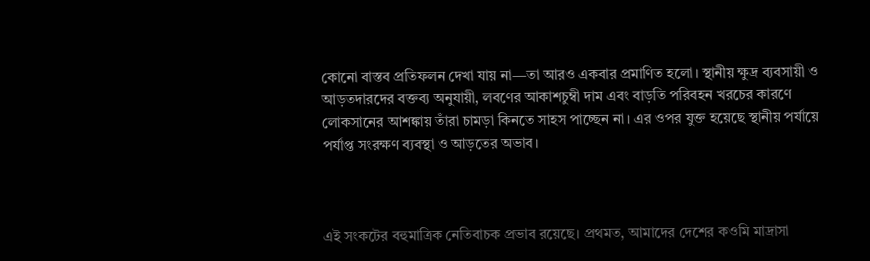কোনো বাস্তব প্রতিফলন দেখা যায় না—তা আরও একবার প্রমাণিত হলো। স্থানীয় ক্ষুদ্র ব্যবসায়ী ও আড়তদারদের বক্তব্য অনুযায়ী, লবণের আকাশচুম্বী দাম এবং বাড়তি পরিবহন খরচের কারণে লোকসানের আশঙ্কায় তাঁরা চামড়া কিনতে সাহস পাচ্ছেন না। এর ওপর যুক্ত হয়েছে স্থানীয় পর্যায়ে পর্যাপ্ত সংরক্ষণ ব্যবস্থা ও আড়তের অভাব।



এই সংকটের বহুমাত্রিক নেতিবাচক প্রভাব রয়েছে। প্রথমত, আমাদের দেশের কওমি মাদ্রাসা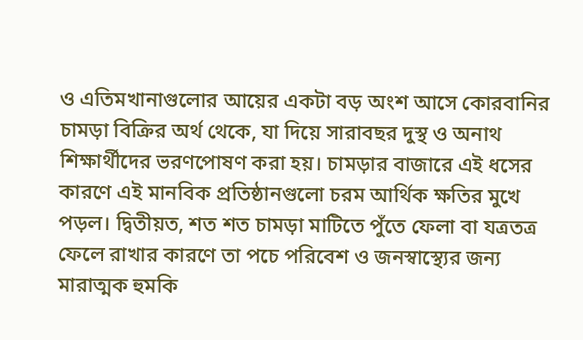ও এতিমখানাগুলোর আয়ের একটা বড় অংশ আসে কোরবানির চামড়া বিক্রির অর্থ থেকে, যা দিয়ে সারাবছর দুস্থ ও অনাথ শিক্ষার্থীদের ভরণপোষণ করা হয়। চামড়ার বাজারে এই ধসের কারণে এই মানবিক প্রতিষ্ঠানগুলো চরম আর্থিক ক্ষতির মুখে পড়ল। দ্বিতীয়ত, শত শত চামড়া মাটিতে পুঁতে ফেলা বা যত্রতত্র ফেলে রাখার কারণে তা পচে পরিবেশ ও জনস্বাস্থ্যের জন্য মারাত্মক হুমকি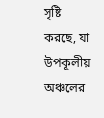সৃষ্টি করছে, যা উপকূলীয় অঞ্চলের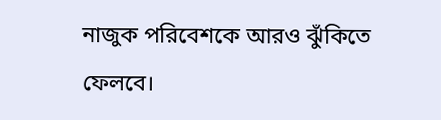নাজুক পরিবেশকে আরও ঝুঁকিতে ফেলবে।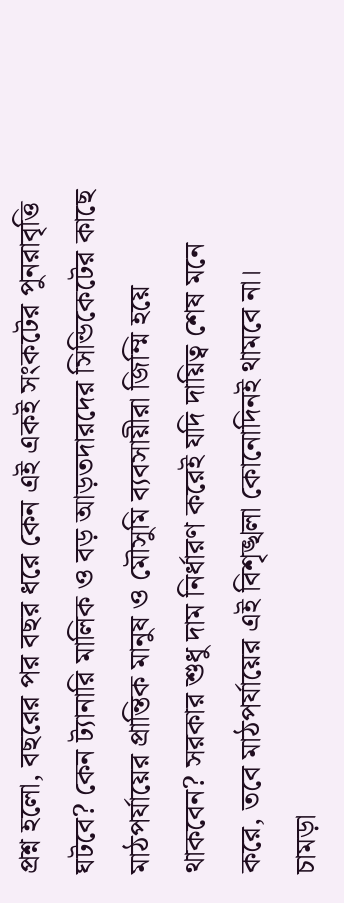প্রশ্ন হলো, বছরের পর বছর ধরে কেন এই একই সংকটের পুনরাবৃত্তি ঘটবে? কেন ট্যানারি মালিক ও বড় আড়তদারদের সিন্ডিকেটের কাছে মাঠপর্যায়ের প্রান্তিক মানুষ ও মৌসুমি ব্যবসায়ীরা জিম্মি হয়ে থাকবেন? সরকার শুধু দাম নির্ধারণ করেই যদি দায়িত্ব শেষ মনে করে, তবে মাঠপর্যায়ের এই বিশৃঙ্খলা কোনোদিনই থামবে না।
চামড়া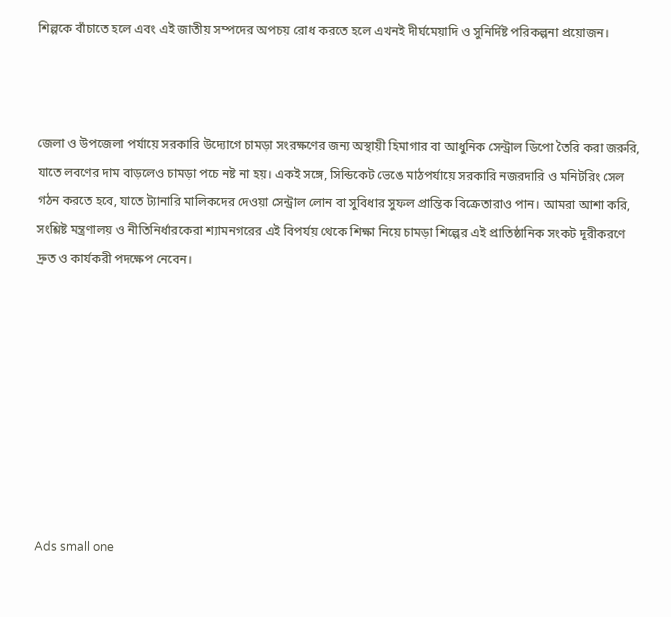শিল্পকে বাঁচাতে হলে এবং এই জাতীয় সম্পদের অপচয় রোধ করতে হলে এখনই দীর্ঘমেয়াদি ও সুনির্দিষ্ট পরিকল্পনা প্রয়োজন।



জেলা ও উপজেলা পর্যায়ে সরকারি উদ্যোগে চামড়া সংরক্ষণের জন্য অস্থায়ী হিমাগার বা আধুনিক সেন্ট্রাল ডিপো তৈরি করা জরুরি, যাতে লবণের দাম বাড়লেও চামড়া পচে নষ্ট না হয়। একই সঙ্গে, সিন্ডিকেট ভেঙে মাঠপর্যায়ে সরকারি নজরদারি ও মনিটরিং সেল গঠন করতে হবে, যাতে ট্যানারি মালিকদের দেওয়া সেন্ট্রাল লোন বা সুবিধার সুফল প্রান্তিক বিক্রেতারাও পান। আমরা আশা করি, সংশ্লিষ্ট মন্ত্রণালয় ও নীতিনির্ধারকেরা শ্যামনগরের এই বিপর্যয় থেকে শিক্ষা নিয়ে চামড়া শিল্পের এই প্রাতিষ্ঠানিক সংকট দূরীকরণে দ্রুত ও কার্যকরী পদক্ষেপ নেবেন।









Ads small one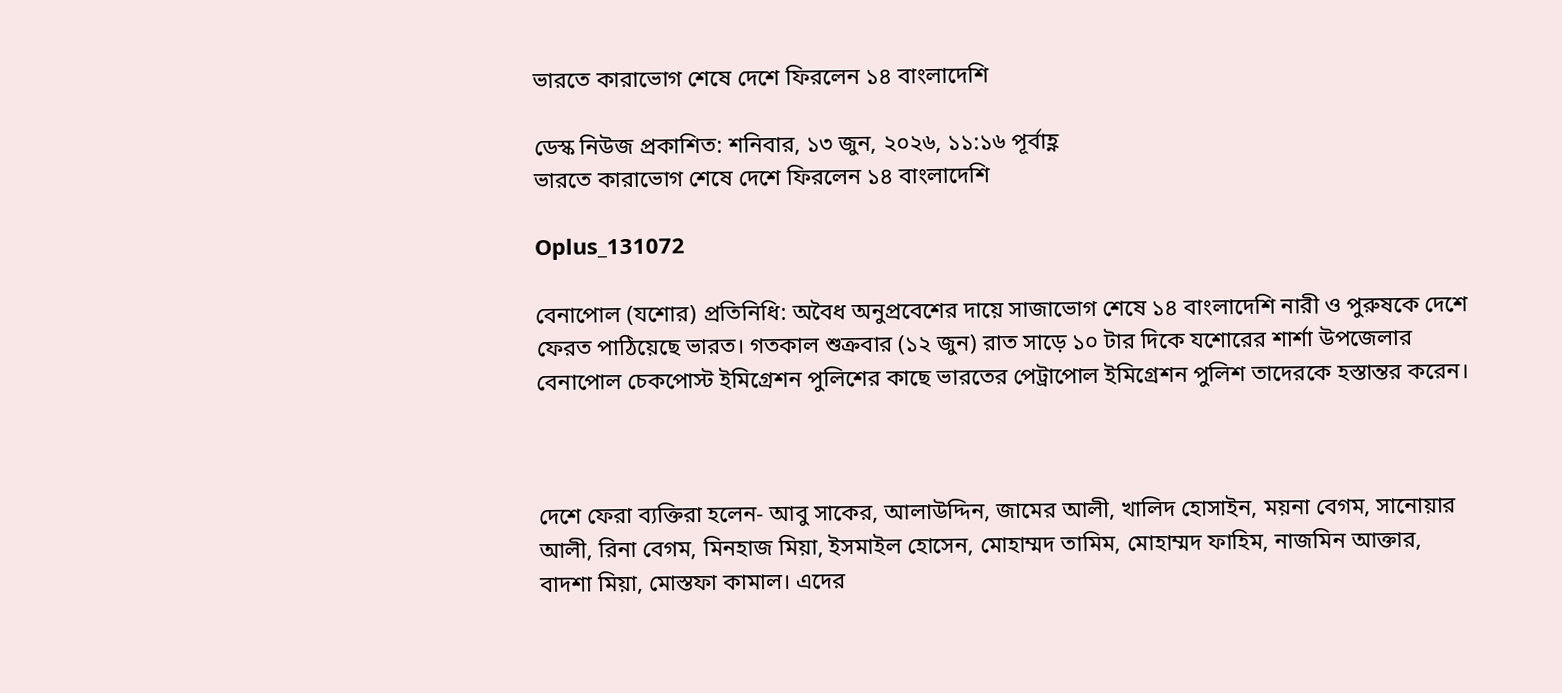ভারতে কারাভোগ শেষে দেশে ফিরলেন ১৪ বাংলাদেশি

ডেস্ক নিউজ প্রকাশিত: শনিবার, ১৩ জুন, ২০২৬, ১১:১৬ পূর্বাহ্ণ
ভারতে কারাভোগ শেষে দেশে ফিরলেন ১৪ বাংলাদেশি

Oplus_131072

বেনাপোল (যশোর) প্রতিনিধি: অবৈধ অনুপ্রবেশের দায়ে সাজাভোগ শেষে ১৪ বাংলাদেশি নারী ও পুরুষকে দেশে ফেরত পাঠিয়েছে ভারত। গতকাল শুক্রবার (১২ জুন) রাত সাড়ে ১০ টার দিকে যশোরের শার্শা উপজেলার বেনাপোল চেকপোস্ট ইমিগ্রেশন পুলিশের কাছে ভারতের পেট্রাপোল ইমিগ্রেশন পুলিশ তাদেরকে হস্তান্তর করেন।



দেশে ফেরা ব্যক্তিরা হলেন- আবু সাকের, আলাউদ্দিন, জামের আলী, খালিদ হোসাইন, ময়না বেগম, সানোয়ার আলী, রিনা বেগম, মিনহাজ মিয়া, ইসমাইল হোসেন, মোহাম্মদ তামিম, মোহাম্মদ ফাহিম, নাজমিন আক্তার, বাদশা মিয়া, মোস্তফা কামাল। এদের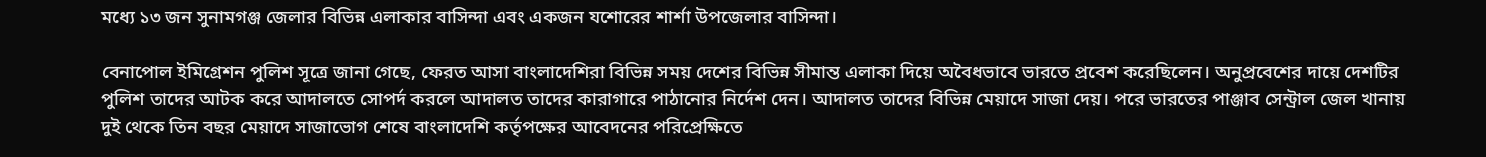মধ্যে ১৩ জন সুনামগঞ্জ জেলার বিভিন্ন এলাকার বাসিন্দা এবং একজন যশোরের শার্শা উপজেলার বাসিন্দা।

বেনাপোল ইমিগ্রেশন পুলিশ সূত্রে জানা গেছে, ফেরত আসা বাংলাদেশিরা বিভিন্ন সময় দেশের বিভিন্ন সীমান্ত এলাকা দিয়ে অবৈধভাবে ভারতে প্রবেশ করেছিলেন। অনুপ্রবেশের দায়ে দেশটির পুলিশ তাদের আটক করে আদালতে সোপর্দ করলে আদালত তাদের কারাগারে পাঠানোর নির্দেশ দেন। আদালত তাদের বিভিন্ন মেয়াদে সাজা দেয়। পরে ভারতের পাঞ্জাব সেন্ট্রাল জেল খানায় দুই থেকে তিন বছর মেয়াদে সাজাভোগ শেষে বাংলাদেশি কর্তৃপক্ষের আবেদনের পরিপ্রেক্ষিতে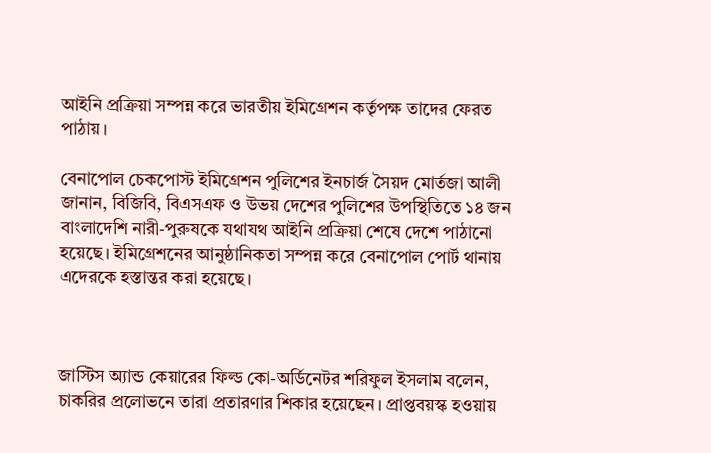আইনি প্রক্রিয়া সম্পন্ন করে ভারতীয় ইমিগ্রেশন কর্তৃপক্ষ তাদের ফেরত পাঠায়।

বেনাপোল চেকপোস্ট ইমিগ্রেশন পুলিশের ইনচার্জ সৈয়দ মোর্তজা আলী জানান, বিজিবি, বিএসএফ ও উভয় দেশের পুলিশের উপস্থিতিতে ১৪ জন বাংলাদেশি নারী-পুরুষকে যথাযথ আইনি প্রক্রিয়া শেষে দেশে পাঠানো হয়েছে। ইমিগ্রেশনের আনুষ্ঠানিকতা সম্পন্ন করে বেনাপোল পোর্ট থানায় এদেরকে হস্তান্তর করা হয়েছে।



জাস্টিস অ্যান্ড কেয়ারের ফিল্ড কো-অর্ডিনেটর শরিফুল ইসলাম বলেন, চাকরির প্রলোভনে তারা প্রতারণার শিকার হয়েছেন। প্রাপ্তবয়স্ক হওয়ায়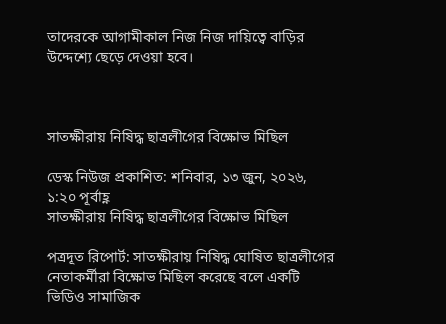তাদেরকে আগামীকাল নিজ নিজ দায়িত্বে বাড়ির উদ্দেশ্যে ছেড়ে দেওয়া হবে।



সাতক্ষীরায় নিষিদ্ধ ছাত্রলীগের বিক্ষোভ মিছিল

ডেস্ক নিউজ প্রকাশিত: শনিবার, ১৩ জুন, ২০২৬, ১:২০ পূর্বাহ্ণ
সাতক্ষীরায় নিষিদ্ধ ছাত্রলীগের বিক্ষোভ মিছিল

পত্রদূত রিপোর্ট: সাতক্ষীরায় নিষিদ্ধ ঘোষিত ছাত্রলীগের নেতাকর্মীরা বিক্ষোভ মিছিল করেছে বলে একটি ভিডিও সামাজিক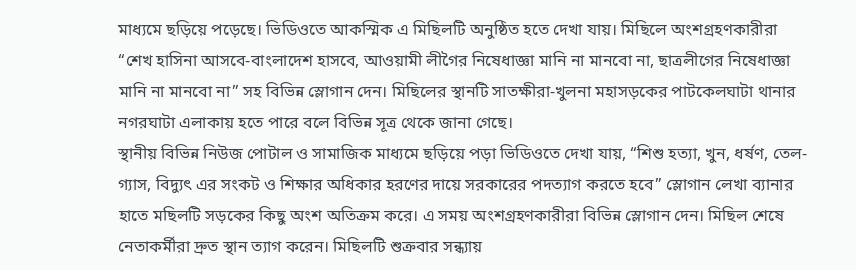মাধ্যমে ছড়িয়ে পড়েছে। ভিডিওতে আকস্মিক এ মিছিলটি অনুষ্ঠিত হতে দেখা যায়। মিছিলে অংশগ্রহণকারীরা “শেখ হাসিনা আসবে-বাংলাদেশ হাসবে, আওয়ামী লীগৈর নিষেধাজ্ঞা মানি না মানবো না, ছাত্রলীগের নিষেধাজ্ঞা মানি না মানবো না” সহ বিভিন্ন স্লোগান দেন। মিছিলের স্থানটি সাতক্ষীরা-খুলনা মহাসড়কের পাটকেলঘাটা থানার নগরঘাটা এলাকায় হতে পারে বলে বিভিন্ন সূত্র থেকে জানা গেছে।
স্থানীয় বিভিন্ন নিউজ পোটাল ও সামাজিক মাধ্যমে ছড়িয়ে পড়া ভিডিওতে দেখা যায়, “শিশু হত্যা, খুন, ধর্ষণ, তেল-গ্যাস, বিদ্যুৎ এর সংকট ও শিক্ষার অধিকার হরণের দায়ে সরকারের পদত্যাগ করতে হবে” স্লোগান লেখা ব্যানার হাতে মছিলটি সড়কের কিছু অংশ অতিক্রম করে। এ সময় অংশগ্রহণকারীরা বিভিন্ন স্লোগান দেন। মিছিল শেষে নেতাকর্মীরা দ্রুত স্থান ত্যাগ করেন। মিছিলটি শুক্রবার সন্ধ্যায়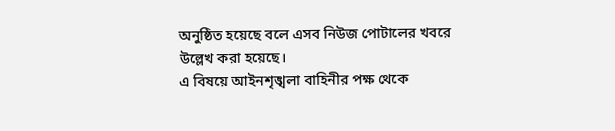অনুষ্ঠিত হয়েছে বলে এসব নিউজ পোটালের খবরে উল্লেখ করা হয়েছে।
এ বিষয়ে আইনশৃঙ্খলা বাহিনীর পক্ষ থেকে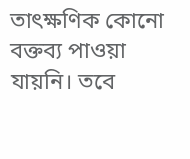তাৎক্ষণিক কোনো বক্তব্য পাওয়া যায়নি। তবে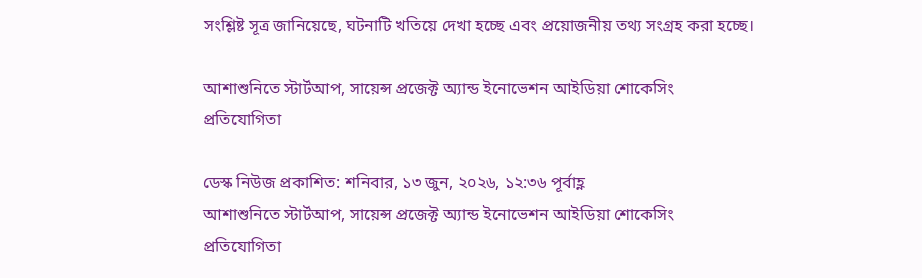সংশ্লিষ্ট সূত্র জানিয়েছে, ঘটনাটি খতিয়ে দেখা হচ্ছে এবং প্রয়োজনীয় তথ্য সংগ্রহ করা হচ্ছে।

আশাশুনিতে স্টার্টআপ, সায়েন্স প্রজেক্ট অ্যান্ড ইনোভেশন আইডিয়া শোকেসিং প্রতিযোগিতা

ডেস্ক নিউজ প্রকাশিত: শনিবার, ১৩ জুন, ২০২৬, ১২:৩৬ পূর্বাহ্ণ
আশাশুনিতে স্টার্টআপ, সায়েন্স প্রজেক্ট অ্যান্ড ইনোভেশন আইডিয়া শোকেসিং প্রতিযোগিতা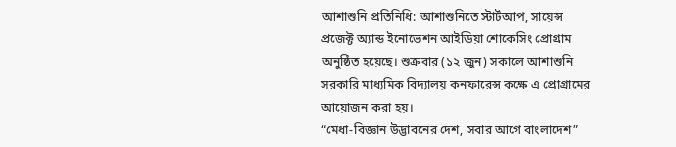আশাশুনি প্রতিনিধি: আশাশুনিতে স্টার্টআপ, সায়েন্স প্রজেক্ট অ্যান্ড ইনোভেশন আইডিয়া শোকেসিং প্রোগ্রাম অনুষ্ঠিত হয়েছে। শুক্রবার (১২ জুন) সকালে আশাশুনি সরকারি মাধ্যমিক বিদ্যালয় কনফারেন্স কক্ষে এ প্রোগ্রামের আয়োজন করা হয়।
“মেধা-বিজ্ঞান উদ্ভাবনের দেশ, সবার আগে বাংলাদেশ”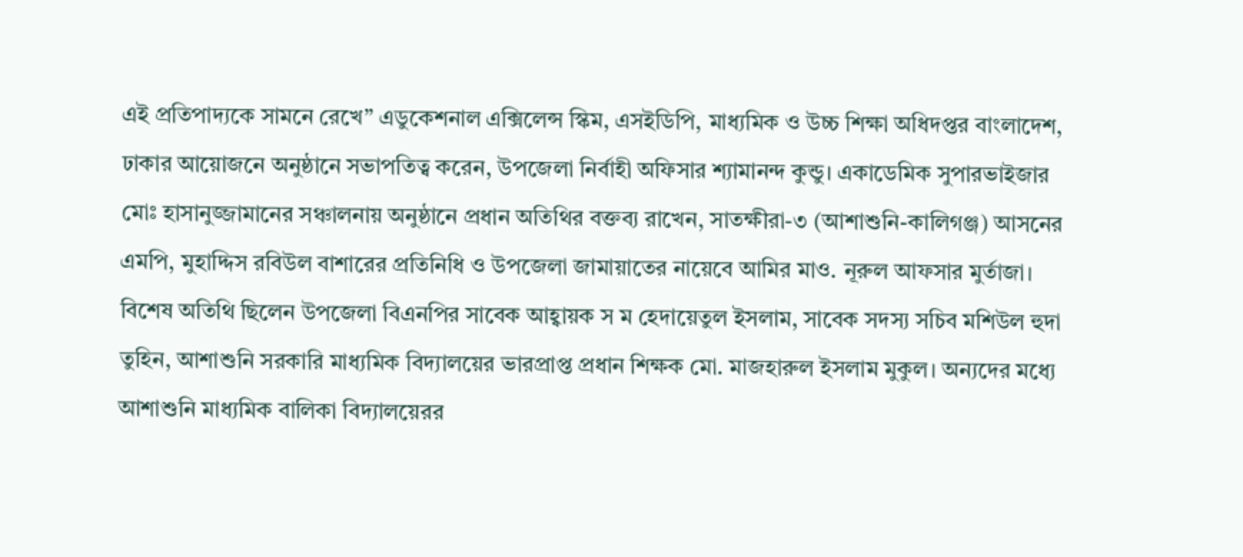এই প্রতিপাদ্যকে সামনে রেখে” এডুকেশনাল এক্সিলেন্স স্কিম, এসইডিপি, মাধ্যমিক ও উচ্চ শিক্ষা অধিদপ্তর বাংলাদেশ, ঢাকার আয়োজনে অনুষ্ঠানে সভাপতিত্ব করেন, উপজেলা নির্বাহী অফিসার শ্যামানন্দ কুন্ডু। একাডেমিক সুপারভাইজার মোঃ হাসানুজ্জামানের সঞ্চালনায় অনুষ্ঠানে প্রধান অতিথির বক্তব্য রাখেন, সাতক্ষীরা-৩ (আশাশুনি-কালিগঞ্জ) আসনের এমপি, মুহাদ্দিস রবিউল বাশারের প্রতিনিধি ও উপজেলা জামায়াতের নায়েবে আমির মাও. নূরুল আফসার মুর্তাজা। বিশেষ অতিথি ছিলেন উপজেলা বিএনপির সাবেক আহ্বায়ক স ম হেদায়েতুল ইসলাম, সাবেক সদস্য সচিব মশিউল হুদা তুহিন, আশাশুনি সরকারি মাধ্যমিক বিদ্যালয়ের ভারপ্রাপ্ত প্রধান শিক্ষক মো. মাজহারুল ইসলাম মুকুল। অন্যদের মধ্যে আশাশুনি মাধ্যমিক বালিকা বিদ্যালয়েরর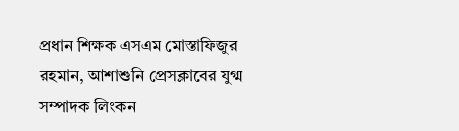প্রধান শিক্ষক এসএম মোস্তাফিজুর রহমান, আশাশুনি প্রেসক্লাবের যুগ্ম সম্পাদক লিংকন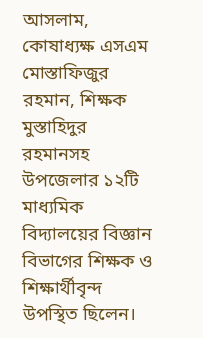আসলাম, কোষাধ্যক্ষ এসএম মোস্তাফিজুর রহমান, শিক্ষক মুস্তাহিদুর রহমানসহ উপজেলার ১২টি মাধ্যমিক বিদ্যালয়ের বিজ্ঞান বিভাগের শিক্ষক ও শিক্ষার্থীবৃন্দ উপস্থিত ছিলেন।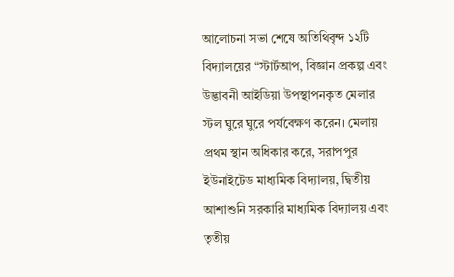আলোচনা সভা শেষে অতিথিবৃন্দ ১২টি বিদ্যালয়ের “স্টার্টআপ, বিজ্ঞান প্রকল্প এবং উদ্ভাবনী আইডিয়া উপস্থাপনকৃত মেলার স্টল ঘুরে ঘুরে পর্যবেক্ষণ করেন। মেলায় প্রথম স্থান অধিকার করে, সরাপপুর ইউনাইটেড মাধ্যমিক বিদ্যালয়, দ্বিতীয় আশাশুনি সরকারি মাধ্যমিক বিদ্যালয় এবং তৃতীয়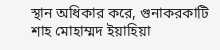স্থান অধিকার করে, গুনাকরকাটি শাহ মোহাম্মদ ইয়াহিয়া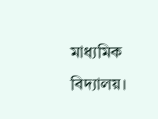মাধ্যমিক বিদ্যালয়।